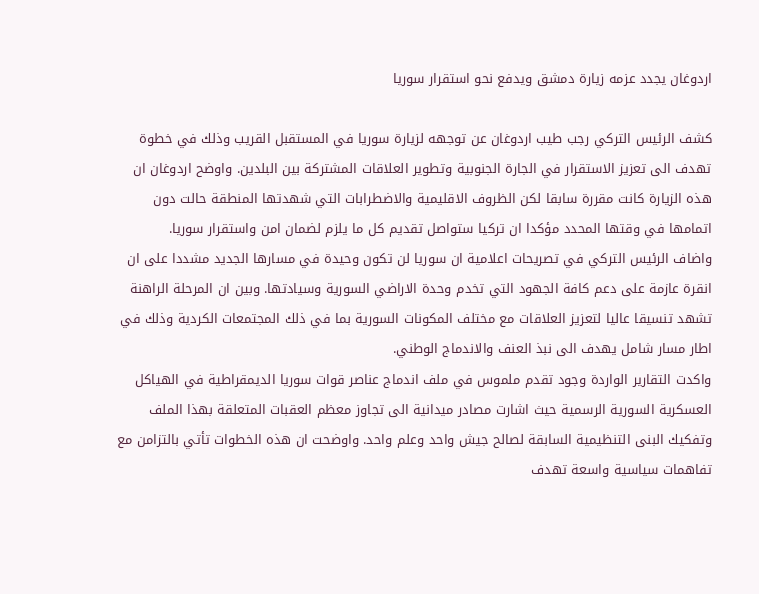اردوغان يجدد عزمه زيارة دمشق ويدفع نحو استقرار سوريا

كشف الرئيس التركي رجب طيب اردوغان عن توجهه لزيارة سوريا في المستقبل القريب وذلك في خطوة تهدف الى تعزيز الاستقرار في الجارة الجنوبية وتطوير العلاقات المشتركة بين البلدين. واوضح اردوغان ان هذه الزيارة كانت مقررة سابقا لكن الظروف الاقليمية والاضطرابات التي شهدتها المنطقة حالت دون اتمامها في وقتها المحدد مؤكدا ان تركيا ستواصل تقديم كل ما يلزم لضمان امن واستقرار سوريا.
واضاف الرئيس التركي في تصريحات اعلامية ان سوريا لن تكون وحيدة في مسارها الجديد مشددا على ان انقرة عازمة على دعم كافة الجهود التي تخدم وحدة الاراضي السورية وسيادتها. وبين ان المرحلة الراهنة تشهد تنسيقا عاليا لتعزيز العلاقات مع مختلف المكونات السورية بما في ذلك المجتمعات الكردية وذلك في اطار مسار شامل يهدف الى نبذ العنف والاندماج الوطني.
واكدت التقارير الواردة وجود تقدم ملموس في ملف اندماج عناصر قوات سوريا الديمقراطية في الهياكل العسكرية السورية الرسمية حيث اشارت مصادر ميدانية الى تجاوز معظم العقبات المتعلقة بهذا الملف وتفكيك البنى التنظيمية السابقة لصالح جيش واحد وعلم واحد. واوضحت ان هذه الخطوات تأتي بالتزامن مع تفاهمات سياسية واسعة تهدف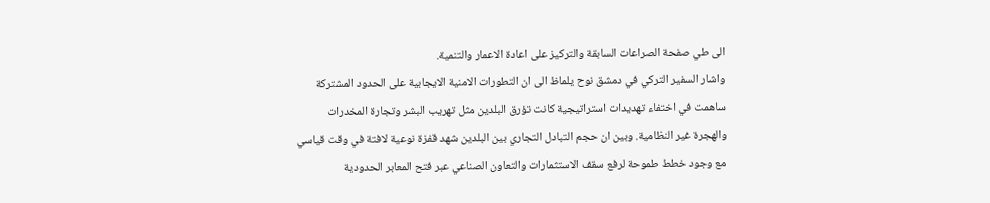الى طي صفحة الصراعات السابقة والتركيز على اعادة الاعمار والتنمية.
واشار السفير التركي في دمشق نوح يلماظ الى ان التطورات الامنية الايجابية على الحدود المشتركة ساهمت في اختفاء تهديدات استراتيجية كانت تؤرق البلدين مثل تهريب البشر وتجارة المخدرات والهجرة غير النظامية. وبين ان حجم التبادل التجاري بين البلدين شهد قفزة نوعية لافتة في وقت قياسي مع وجود خطط طموحة لرفع سقف الاستثمارات والتعاون الصناعي عبر فتح المعابر الحدودية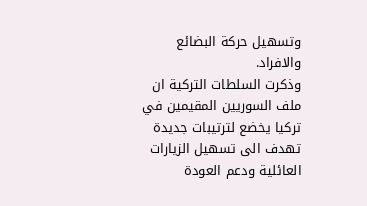وتسهيل حركة البضائع والافراد.
وذكرت السلطات التركية ان ملف السوريين المقيمين في تركيا يخضع لترتيبات جديدة تهدف الى تسهيل الزيارات العائلية ودعم العودة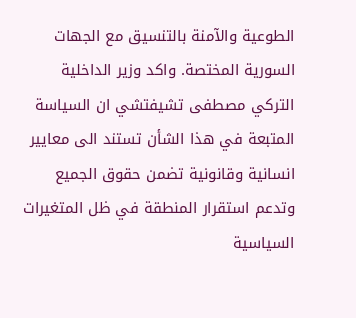الطوعية والآمنة بالتنسيق مع الجهات السورية المختصة. واكد وزير الداخلية التركي مصطفى تشيفتشي ان السياسة المتبعة في هذا الشأن تستند الى معايير انسانية وقانونية تضمن حقوق الجميع وتدعم استقرار المنطقة في ظل المتغيرات السياسية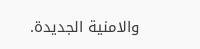والامنية الجديدة.